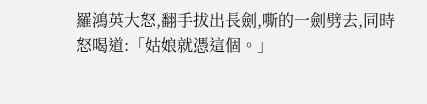羅鴻英大怒,翻手拔出長劍,嘶的一劍劈去,同時怒喝道:「姑娘就憑這個。」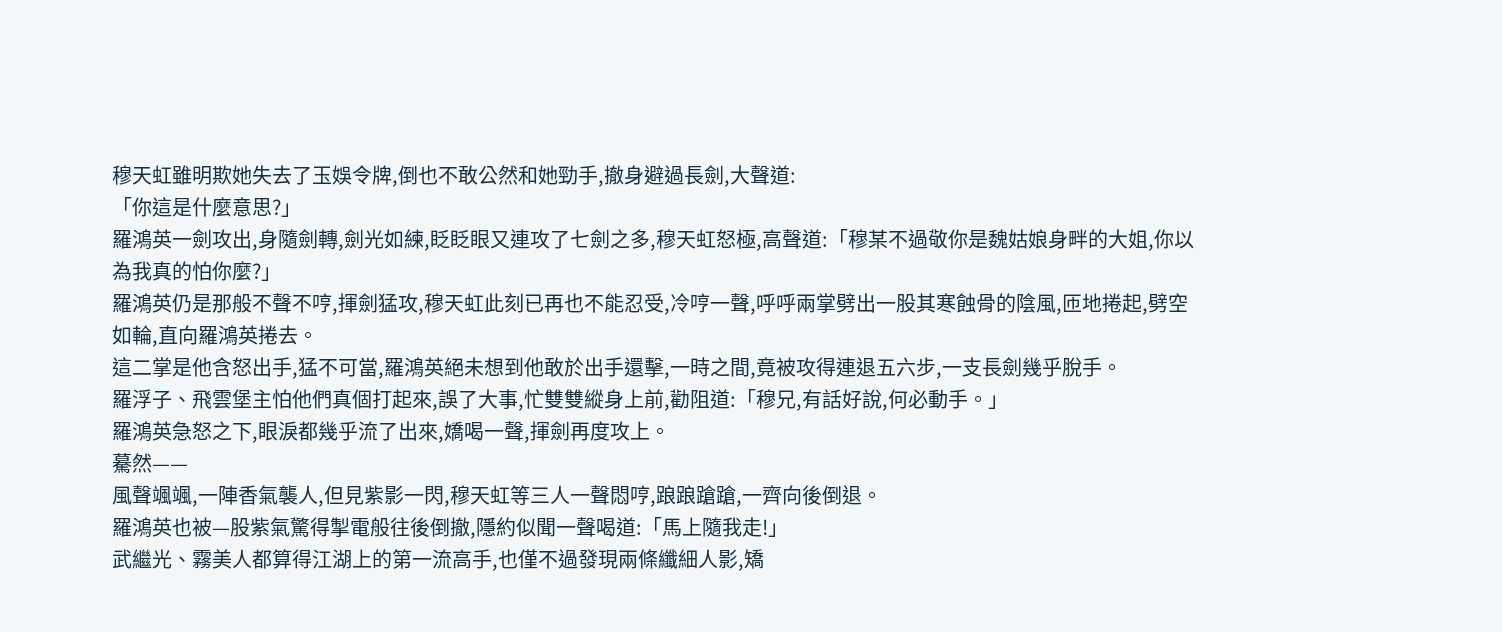穆天虹雖明欺她失去了玉娛令牌,倒也不敢公然和她勁手,撤身避過長劍,大聲道:
「你這是什麼意思?」
羅鴻英一劍攻出,身隨劍轉,劍光如練,眨眨眼又連攻了七劍之多,穆天虹怒極,高聲道:「穆某不過敬你是魏姑娘身畔的大姐,你以為我真的怕你麼?」
羅鴻英仍是那般不聲不哼,揮劍猛攻,穆天虹此刻已再也不能忍受,冷哼一聲,呼呼兩掌劈出一股其寒蝕骨的陰風,匝地捲起,劈空如輪,直向羅鴻英捲去。
這二掌是他含怒出手,猛不可當,羅鴻英絕未想到他敢於出手還擊,一時之間,竟被攻得連退五六步,一支長劍幾乎脫手。
羅浮子、飛雲堡主怕他們真個打起來,誤了大事,忙雙雙縱身上前,勸阻道:「穆兄,有話好說,何必動手。」
羅鴻英急怒之下,眼淚都幾乎流了出來,嬌喝一聲,揮劍再度攻上。
驀然——
風聲颯颯,一陣香氣襲人,但見紫影一閃,穆天虹等三人一聲悶哼,踉踉蹌蹌,一齊向後倒退。
羅鴻英也被—股紫氣驚得掣電般往後倒撤,隱約似聞一聲喝道:「馬上隨我走!」
武繼光、霧美人都算得江湖上的第一流高手,也僅不過發現兩條纖細人影,矯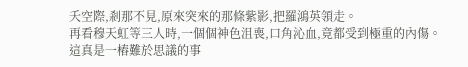夭空際,剎那不見,原來突來的那條紫影,把羅鴻英領走。
再看穆天虹等三人時,一個個神色沮喪,口角沁血,竟都受到極重的內傷。這真是一樁難於思議的事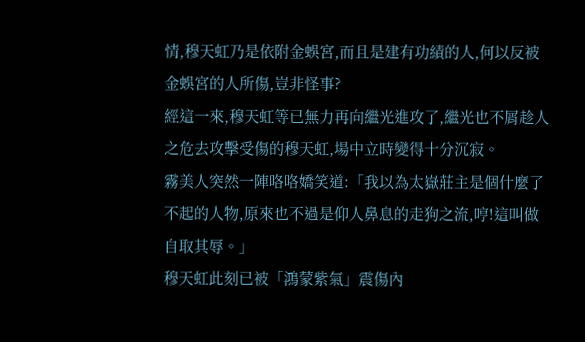情,穆天虹乃是依附金蜈宮,而且是建有功績的人,何以反被金蜈宮的人所傷,豈非怪事?
經這一來,穆天虹等已無力再向繼光進攻了,繼光也不屑趁人之危去攻擊受傷的穆天虹,場中立時變得十分沉寂。
霧美人突然一陣咯咯嬌笑道:「我以為太嶽莊主是個什麼了不起的人物,原來也不過是仰人鼻息的走狗之流,哼!這叫做自取其辱。」
穆天虹此刻已被「鴻蒙紫氣」震傷內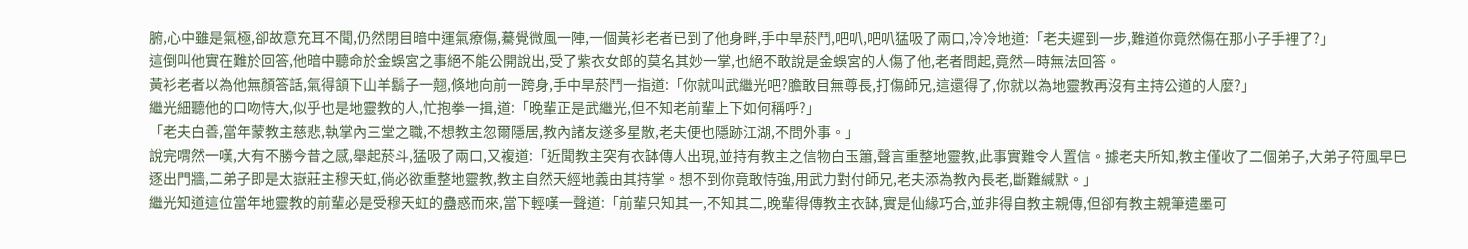腑,心中雖是氣極,卻故意充耳不聞,仍然閉目暗中運氣療傷,驀覺微風一陣,一個黃衫老者已到了他身畔,手中旱菸鬥,吧叭,吧叭猛吸了兩口,冷冷地道:「老夫遲到一步,難道你竟然傷在那小子手裡了?」
這倒叫他實在難於回答,他暗中聽命於金蜈宮之事絕不能公開說出,受了紫衣女郎的莫名其妙一掌,也絕不敢說是金蜈宮的人傷了他,老者問起,竟然—時無法回答。
黃衫老者以為他無顏答話,氣得頷下山羊鬍子一翹,倏地向前一跨身,手中旱菸鬥一指道:「你就叫武繼光吧?膽敢目無尊長,打傷師兄,這還得了,你就以為地靈教再沒有主持公道的人麼?」
繼光細聽他的口吻恃大,似乎也是地靈教的人,忙抱拳一揖,道:「晚輩正是武繼光,但不知老前輩上下如何稱呼?」
「老夫白善,當年蒙教主慈悲,執掌內三堂之職,不想教主忽爾隱居,教內諸友遂多星散,老夫便也隱跡江湖,不問外事。」
說完喟然一嘆,大有不勝今昔之感,舉起菸斗,猛吸了兩口,又複道:「近聞教主突有衣缽傳人出現,並持有教主之信物白玉簫,聲言重整地靈教,此事實難令人置信。據老夫所知,教主僅收了二個弟子,大弟子符風早巳逐出門牆,二弟子即是太嶽莊主穆天虹,倘必欲重整地靈教,教主自然天經地義由其持掌。想不到你竟敢恃強,用武力對付師兄,老夫添為教內長老,斷難緘默。」
繼光知道這位當年地靈教的前輩必是受穆天虹的蠱惑而來,當下輕嘆一聲道:「前輩只知其一,不知其二,晚輩得傳教主衣缽,實是仙緣巧合,並非得自教主親傳,但卻有教主親筆遣墨可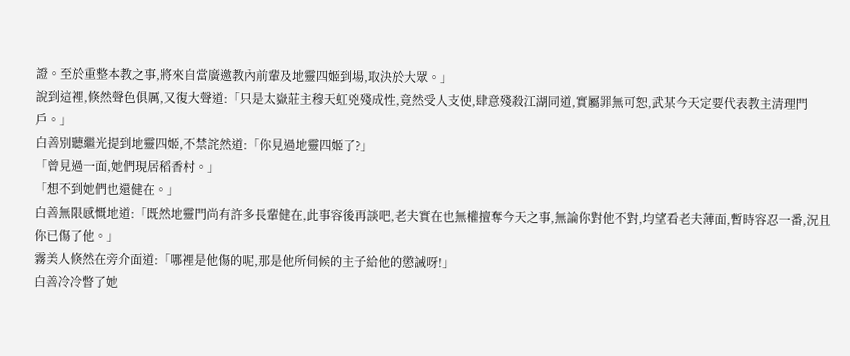證。至於重整本教之事,將來自當廣邀教內前輩及地靈四姬到場,取決於大眾。」
說到這裡,倏然聲色俱厲,又復大聲道:「只是太嶽莊主穆天虹兇殘成性,竟然受人支使,肆意殘殺江湖同道,實屬罪無可恕,武某今天定要代表教主清理門戶。」
白善別聽繼光提到地靈四姬,不禁詫然道:「你見過地靈四姬了?」
「曾見過一面,她們現居稻香村。」
「想不到她們也還健在。」
白善無限感慨地道:「既然地靈門尚有許多長輩健在,此事容後再談吧,老夫實在也無權擅奪今天之事,無論你對他不對,均望看老夫薄面,暫時容忍一番,況且你已傷了他。」
霧美人倏然在旁介面道:「哪裡是他傷的呢,那是他所伺候的主子給他的懲誡呀!」
白善冷冷瞥了她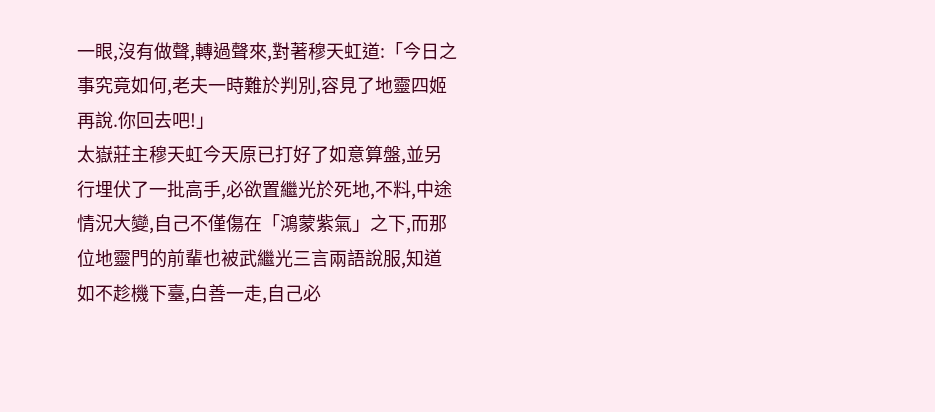一眼,沒有做聲,轉過聲來,對著穆天虹道:「今日之事究竟如何,老夫一時難於判別,容見了地靈四姬再說.你回去吧!」
太嶽莊主穆天虹今天原已打好了如意算盤,並另行埋伏了一批高手,必欲置繼光於死地,不料,中途情況大變,自己不僅傷在「鴻蒙紫氣」之下,而那位地靈門的前輩也被武繼光三言兩語說服,知道如不趁機下臺,白善一走,自己必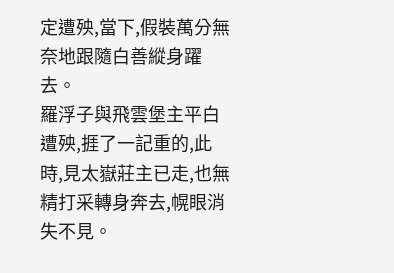定遭殃,當下,假裝萬分無奈地跟隨白善縱身躍去。
羅浮子與飛雲堡主平白遭殃,捱了一記重的,此時,見太嶽莊主已走,也無精打采轉身奔去,幌眼消失不見。